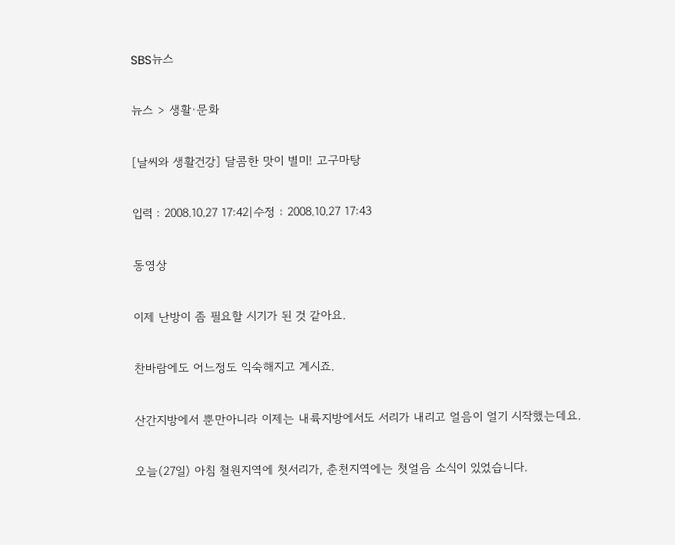SBS뉴스

뉴스 > 생활·문화

[날씨와 생활건강] 달콤한 맛이 별미! 고구마탕

입력 : 2008.10.27 17:42|수정 : 2008.10.27 17:43

동영상

이제 난방이 좀 필요할 시기가 된 것 같아요.

찬바람에도 어느정도 익숙해지고 계시죠.

산간지방에서 뿐만아니라 이제는 내륙지방에서도 서리가 내리고 얼음이 얼기 시작했는데요.

오늘(27일) 아침 철원지역에 첫서리가, 춘천지역에는 첫얼음 소식이 있었습니다.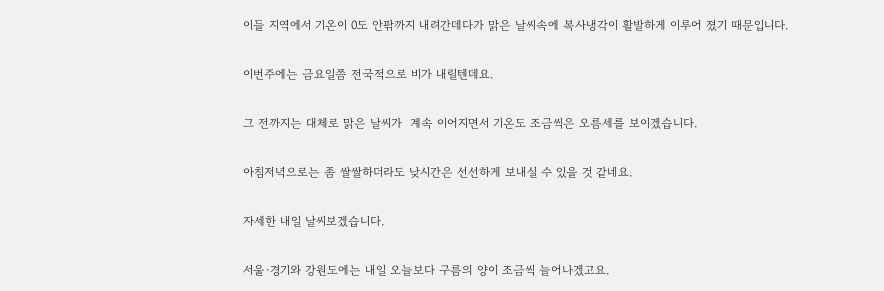이들 지역에서 기온이 0도 안팎까지 내려간데다가 맑은 날씨속에 복사냉각이 활발하게 이루어 졌기 때문입니다.

이번주에는 금요일쯤 전국적으로 비가 내릴텐데요.

그 전까지는 대체로 맑은 날씨가  계속 이어지면서 기온도 조금씩은 오름세를 보이겠습니다.

아침저녁으로는 좀 쌀쌀하더라도 낮시간은 선선하게 보내실 수 있을 것 같네요.

자세한 내일 날씨보겠습니다.

서울·경기와 강원도에는 내일 오늘보다 구름의 양이 조금씩 늘어나겠고요.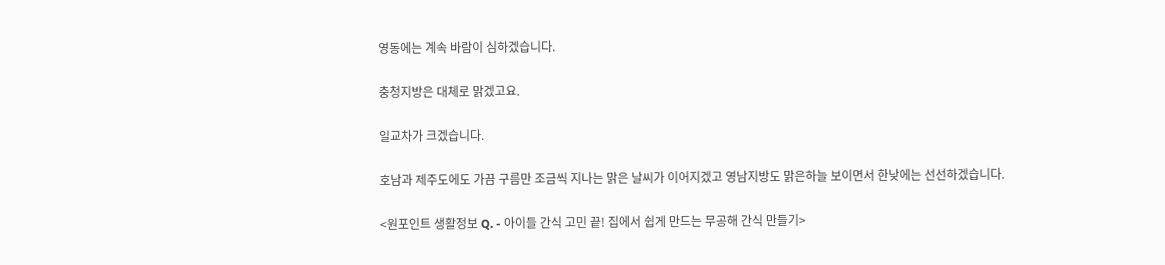영동에는 계속 바람이 심하겠습니다.

충청지방은 대체로 맑겠고요.

일교차가 크겠습니다.

호남과 제주도에도 가끔 구름만 조금씩 지나는 맑은 날씨가 이어지겠고 영남지방도 맑은하늘 보이면서 한낮에는 선선하겠습니다.

<원포인트 생활정보 Q. - 아이들 간식 고민 끝! 집에서 쉽게 만드는 무공해 간식 만들기>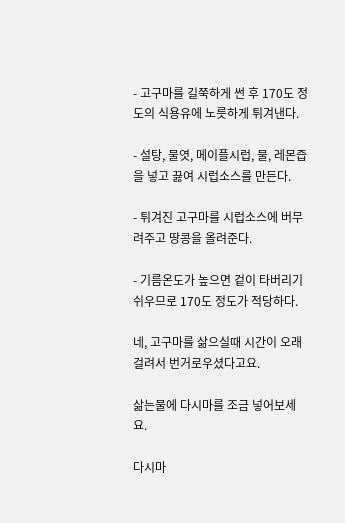- 고구마를 길쭉하게 썬 후 170도 정도의 식용유에 노릇하게 튀겨낸다.

- 설탕, 물엿, 메이플시럽, 물, 레몬즙을 넣고 끓여 시럽소스를 만든다.

- 튀겨진 고구마를 시럽소스에 버무려주고 땅콩을 올려준다.

- 기름온도가 높으면 겉이 타버리기 쉬우므로 170도 정도가 적당하다.

네, 고구마를 삶으실때 시간이 오래걸려서 번거로우셨다고요.

삶는물에 다시마를 조금 넣어보세요.

다시마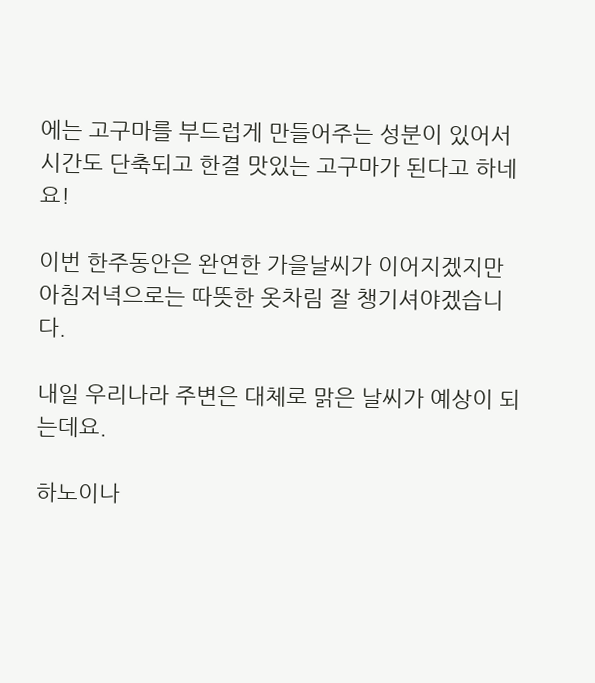에는 고구마를 부드럽게 만들어주는 성분이 있어서 시간도 단축되고 한결 맛있는 고구마가 된다고 하네요!

이번 한주동안은 완연한 가을날씨가 이어지겠지만 아침저녁으로는 따뜻한 옷차림 잘 챙기셔야겠습니다.

내일 우리나라 주변은 대체로 맑은 날씨가 예상이 되는데요.

하노이나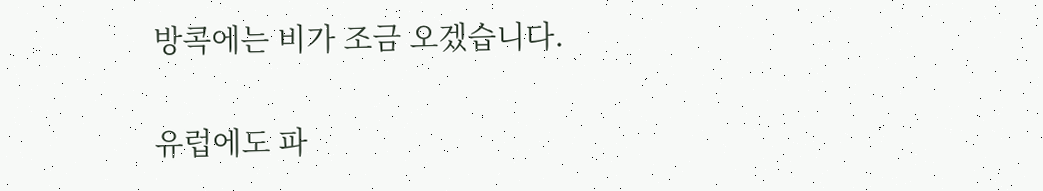방콕에는 비가 조금 오겠습니다.

유럽에도 파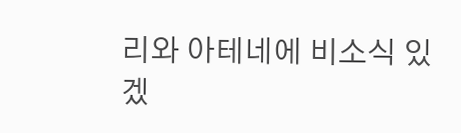리와 아테네에 비소식 있겠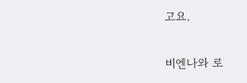고요.

비엔나와 로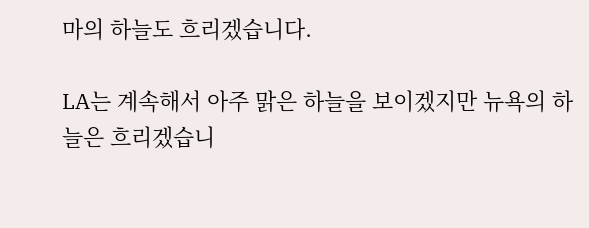마의 하늘도 흐리겠습니다.

LA는 계속해서 아주 맑은 하늘을 보이겠지만 뉴욕의 하늘은 흐리겠습니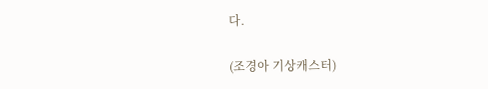다.

(조경아 기상캐스터)